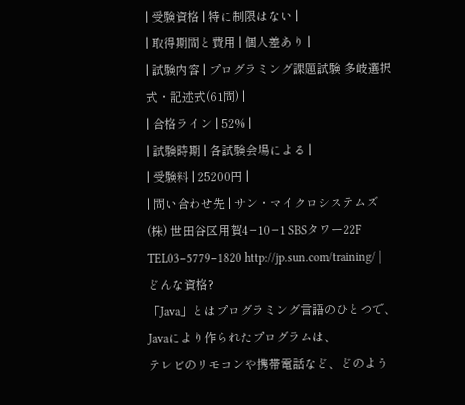| 受験資格 | 特に制限はない |
| 取得期間と費用 | 個人差あり |
| 試験内容 | プログラミング課題試験 多岐選択式・記述式(61問) |
| 合格ライン | 52% |
| 試験時期 | 各試験会場による |
| 受験料 | 25200円 |
| 問い合わせ先 | サン・マイクロシステムズ(株) 世田谷区用賀4−10−1 SBSタワー22F TEL03−5779−1820 http://jp.sun.com/training/ |
どんな資格?
「Java」とはプログラミング言語のひとつで、Javaにより作られたプログラムは、
テレビのリモコンや携帯電話など、どのよう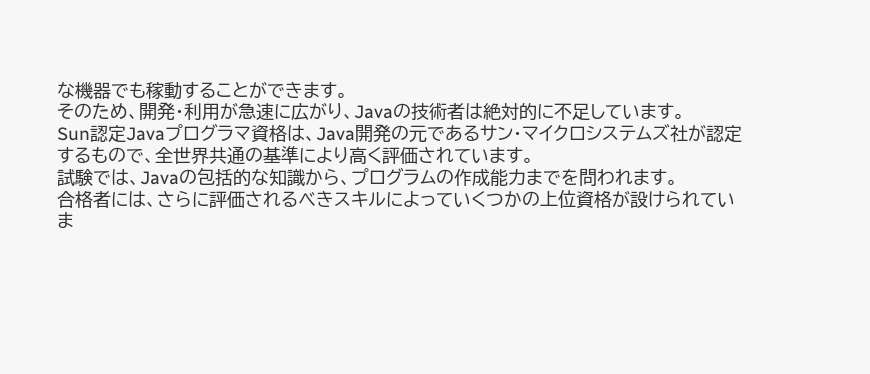な機器でも稼動することができます。
そのため、開発・利用が急速に広がり、Javaの技術者は絶対的に不足しています。
Sun認定Javaプログラマ資格は、Java開発の元であるサン・マイクロシステムズ社が認定
するもので、全世界共通の基準により高く評価されています。
試験では、Javaの包括的な知識から、プログラムの作成能力までを問われます。
合格者には、さらに評価されるべきスキルによっていくつかの上位資格が設けられてい
ま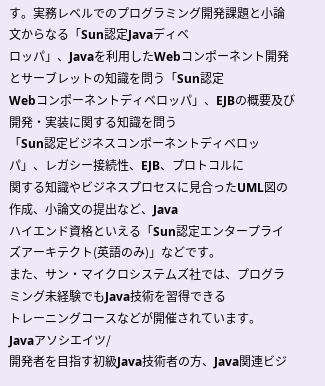す。実務レベルでのプログラミング開発課題と小論文からなる「Sun認定Javaディベ
ロッパ」、Javaを利用したWebコンポーネント開発とサーブレットの知識を問う「Sun認定
Webコンポーネントディベロッパ」、EJBの概要及び開発・実装に関する知識を問う
「Sun認定ビジネスコンポーネントディベロッパ」、レガシー接続性、EJB、プロトコルに
関する知識やビジネスプロセスに見合ったUML図の作成、小論文の提出など、Java
ハイエンド資格といえる「Sun認定エンタープライズアーキテクト(英語のみ)」などです。
また、サン・マイクロシステムズ社では、プログラミング未経験でもJava技術を習得できる
トレーニングコースなどが開催されています。
Javaアソシエイツ/
開発者を目指す初級Java技術者の方、Java関連ビジ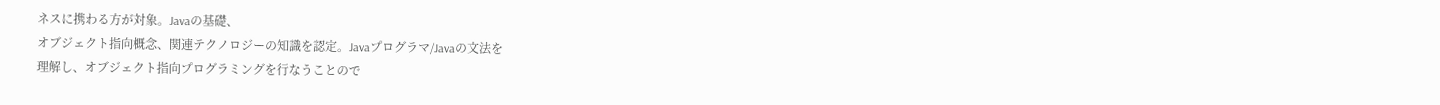ネスに携わる方が対象。Javaの基礎、
オブジェクト指向概念、関連テクノロジーの知識を認定。Javaプログラマ/Javaの文法を
理解し、オブジェクト指向プログラミングを行なうことので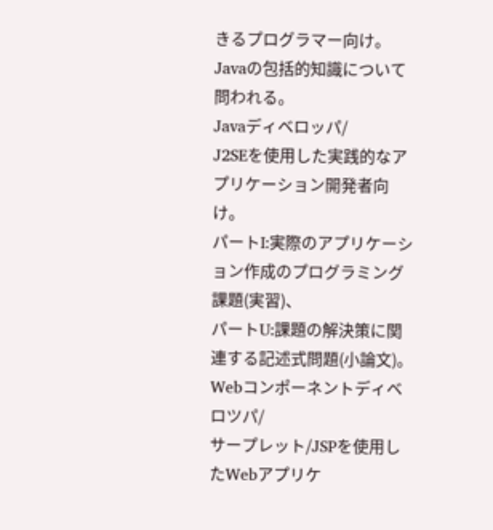きるプログラマー向け。
Javaの包括的知識について問われる。
Javaディベロッパ/
J2SEを使用した実践的なアプリケーション開発者向け。
パートI:実際のアプリケーション作成のプログラミング課題(実習)、
パートU:課題の解決策に関連する記述式問題(小論文)。
Webコンポーネントディベロツパ/
サープレット/JSPを使用したWebアプリケ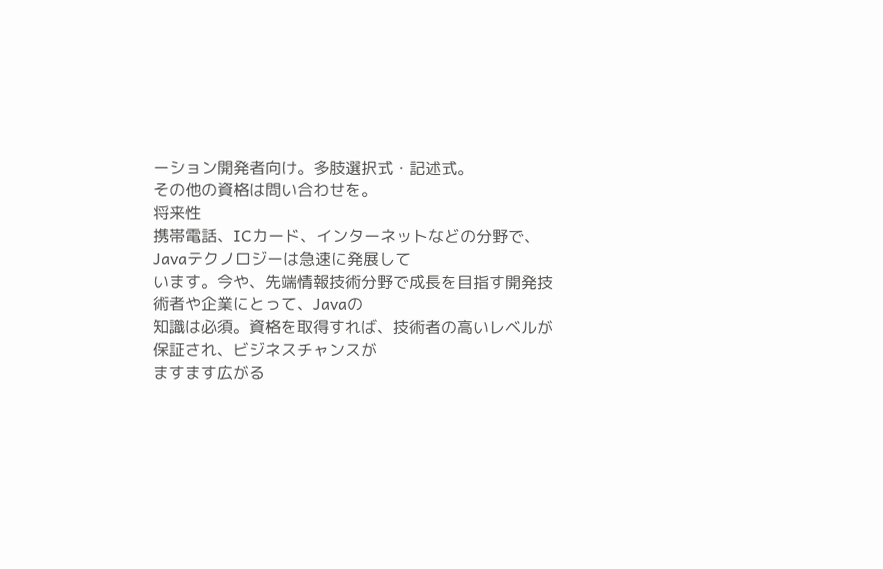ーション開発者向け。多肢選択式・記述式。
その他の資格は問い合わせを。
将来性
携帯電話、ICカード、インターネットなどの分野で、Javaテクノロジーは急速に発展して
います。今や、先端情報技術分野で成長を目指す開発技術者や企業にとって、Javaの
知識は必須。資格を取得すれば、技術者の高いレベルが保証され、ビジネスチャンスが
ますます広がる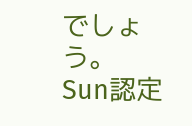でしょう。
Sun認定